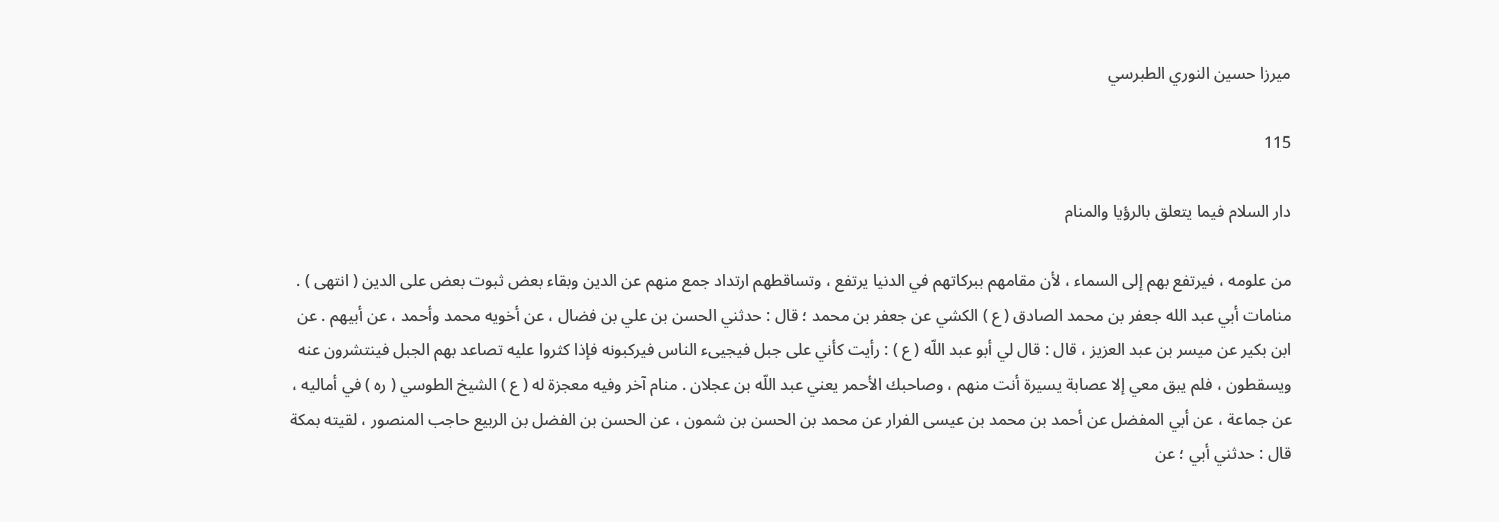ميرزا حسين النوري الطبرسي

115

دار السلام فيما يتعلق بالرؤيا والمنام

من علومه ، فيرتفع بهم إلى السماء ، لأن مقامهم ببركاتهم في الدنيا يرتفع ، وتساقطهم ارتداد جمع منهم عن الدين وبقاء بعض ثبوت بعض على الدين ( انتهى ) . منامات أبي عبد الله جعفر بن محمد الصادق ( ع ) الكشي عن جعفر بن محمد ؛ قال : حدثني الحسن بن علي بن فضال ، عن أخويه محمد وأحمد ، عن أبيهم . عن ابن بكير عن ميسر بن عبد العزيز ، قال : قال لي أبو عبد اللّه ( ع ) : رأيت كأني على جبل فيجيىء الناس فيركبونه فإذا كثروا عليه تصاعد بهم الجبل فينتشرون عنه ويسقطون ، فلم يبق معي إلا عصابة يسيرة أنت منهم ، وصاحبك الأحمر يعني عبد اللّه بن عجلان . منام آخر وفيه معجزة له ( ع ) الشيخ الطوسي ( ره ) في أماليه ، عن جماعة ، عن أبي المفضل عن أحمد بن محمد بن عيسى الفرار عن محمد بن الحسن بن شمون ، عن الحسن بن الفضل بن الربيع حاجب المنصور ، لقيته بمكة قال : حدثني أبي ؛ عن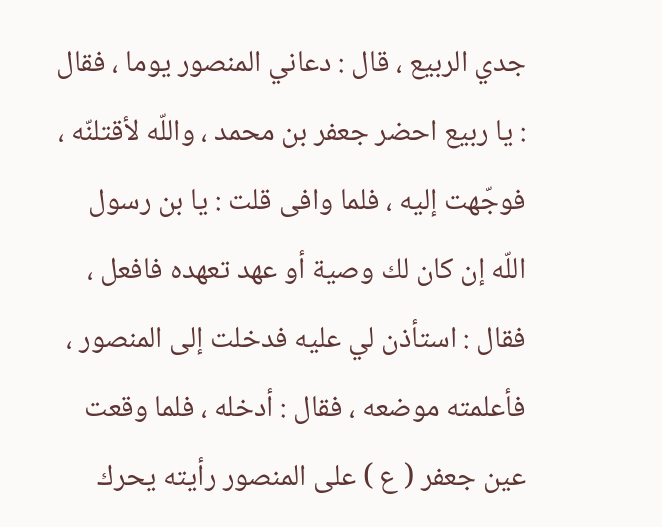جدي الربيع ، قال : دعاني المنصور يوما ، فقال : يا ربيع احضر جعفر بن محمد ، واللّه لأقتلنّه ، فوجّهت إليه ، فلما وافى قلت : يا بن رسول اللّه إن كان لك وصية أو عهد تعهده فافعل ، فقال : استأذن لي عليه فدخلت إلى المنصور ، فأعلمته موضعه ، فقال : أدخله ، فلما وقعت عين جعفر ( ع ) على المنصور رأيته يحرك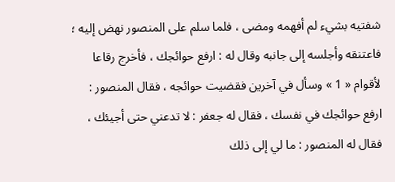شفتيه بشيء لم أفهمه ومضى ، فلما سلم على المنصور نهض إليه ؛ فاعتنقه وأجلسه إلى جانبه وقال له : ارفع حوائجك ، فأخرج رقاعا لأقوام « 1 » وسأل في آخرين فقضيت حوائجه ، فقال المنصور : ارفع حوائجك في نفسك ، فقال له جعفر : لا تدعني حتى أجيئك ، فقال له المنصور : ما لي إلى ذلك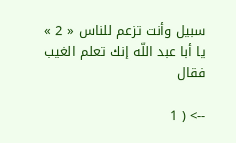سبيل وأنت تزعم للناس « 2 » يا أبا عبد اللّه إنك تعلم الغيب فقال

--> ( 1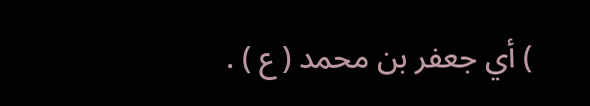) أي جعفر بن محمد ( ع ) .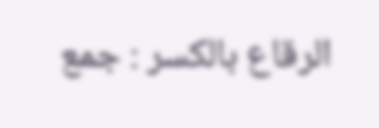الرقاع بالكسر : جمع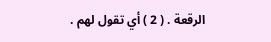الرقعة . ( 2 ) أي تقول لهم .